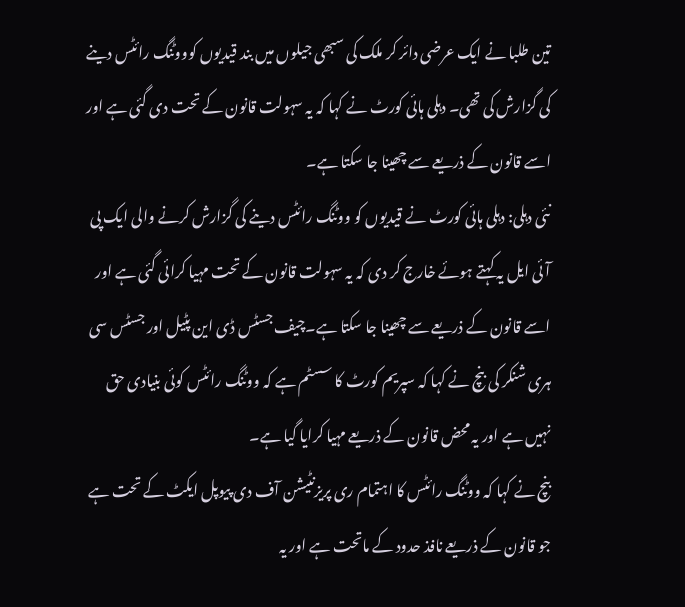تین طلبا نے ایک عرضی دائر کر ملک کی سبھی جیلوں میں بند قیدیوں کوووٹنگ رائٹس دینے کی گزارش کی تھی۔ دہلی ہائی کورٹ نے کہا کہ یہ سہولت قانون کے تحت دی گئی ہے اور اسے قانون کے ذریعے سے چھینا جا سکتا ہے۔
نئی دہلی: دہلی ہائی کورٹ نے قیدیوں کو ووٹنگ رائٹس دینے کی گزارش کرنے والی ایک پی آئی ایل یہ کہتے ہوئے خارج کر دی کہ یہ سہولت قانون کے تحت مہیا کرائی گئی ہے اور اسے قانون کے ذریعے سے چھینا جا سکتا ہے۔چیف جسٹس ڈی این پٹیل اور جسٹس سی ہری شنکر کی بنچ نے کہا کہ سپریم کورٹ کا سسٹم ہے کہ ووٹنگ رائٹس کوئی بنیادی حق نہیں ہے اور یہ محض قانون کے ذریعے مہیا کرایا گیا ہے۔
بنچ نے کہا کہ ووٹنگ رائٹس کا اہتمام ری پریزنٹیشن آف دی پیوپل ایکٹ کے تحت ہے جو قانون کے ذریعے نافذ حدود کے ماتحت ہے اور یہ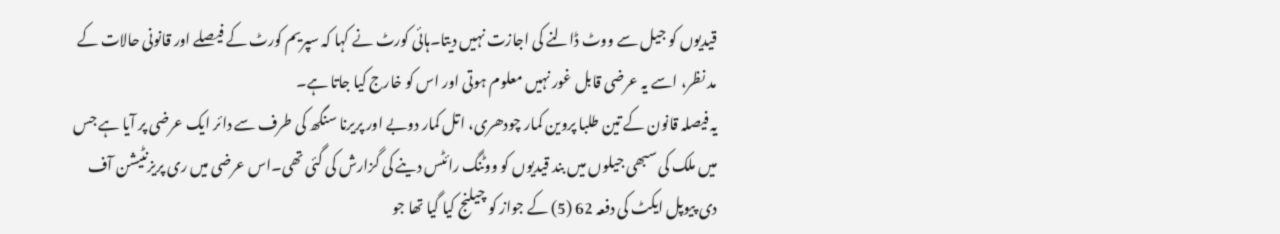قیدیوں کو جیل سے ووٹ ڈالنے کی اجازت نہیں دیتا۔ہائی کورٹ نے کہا کہ سپریم کورٹ کے فیصلے اور قانونی حالات کے مد نظر، اسے یہ عرضی قابل غور نہیں معلوم ہوتی اور اس کو خارج کیا جاتا ہے۔
یہ فیصلہ قانون کے تین طلبا پروین کمار چودھری، اتل کمار دوبے اور پریرنا سنگھ کی طرف سے دائر ایک عرضی پر آیا ہے جس میں ملک کی سبھی جیلوں میں بند قیدیوں کو ووٹنگ رائٹس دینے کی گزارش کی گئی تھی۔اس عرضی میں ری پریزنٹیشن آف دی پیوپل ایکٹ کی دفعہ 62 (5) کے جواز کو چیلنج کیا گیا تھا جو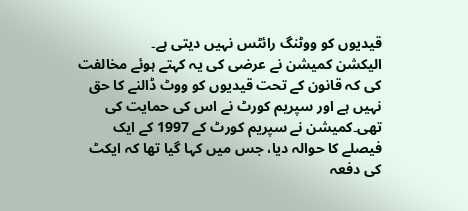قیدیوں کو ووٹنگ رائٹس نہیں دیتی ہے۔
الیکشن کمیشن نے عرضی کی یہ کہتے ہوئے مخالفت کی کہ قانون کے تحت قیدیوں کو ووٹ ڈالنے کا حق نہیں ہے اور سپریم کورٹ نے اس کی حمایت کی تھی۔کمیشن نے سپریم کورٹ کے 1997 کے ایک فیصلے کا حوالہ دیا، جس میں کہا گیا تھا کہ ایکٹ کی دفعہ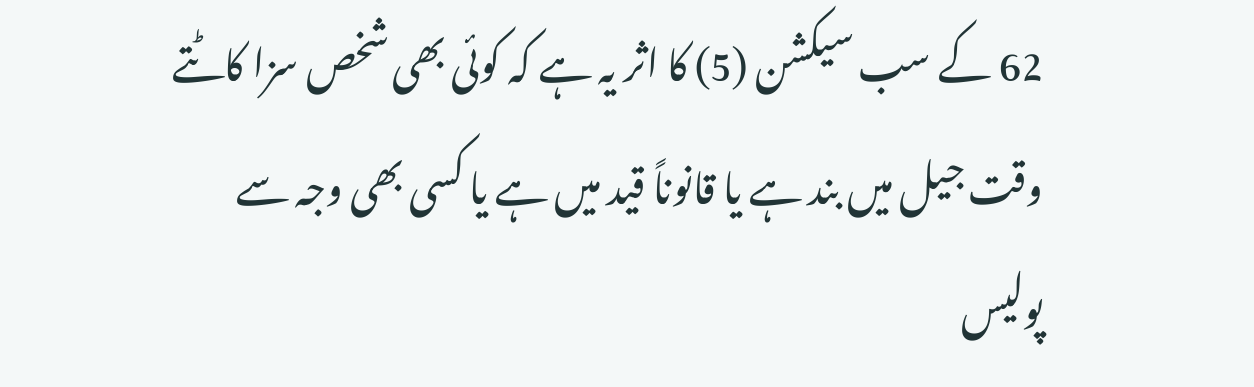62 کے سب سیکشن (5) کا اثر یہ ہے کہ کوئی بھی شخص سزا کاٹتے وقت جیل میں بند ہے یا قانوناً قید میں ہے یا کسی بھی وجہ سے پولیس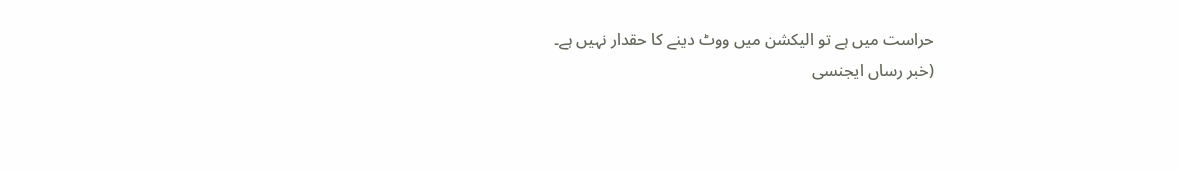حراست میں ہے تو الیکشن میں ووٹ دینے کا حقدار نہیں ہے۔
(خبر رساں ایجنسی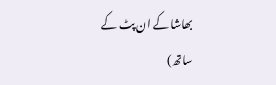بھاشا کے ان پٹ کے ساتھ)